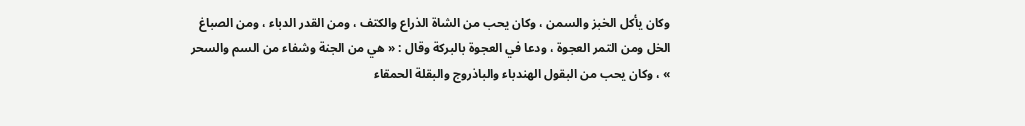وكان يأكل الخبز والسمن ، وكان يحب من الشاة الذراع والكتف ، ومن القدر الدباء ، ومن الصباغ الخل ومن التمر العجوة ، ودعا في العجوة بالبركة وقال : « هي من الجنة وشفاء من السم والسحر » ، وكان يحب من البقول الهندباء والباذروج والبقلة الحمقاء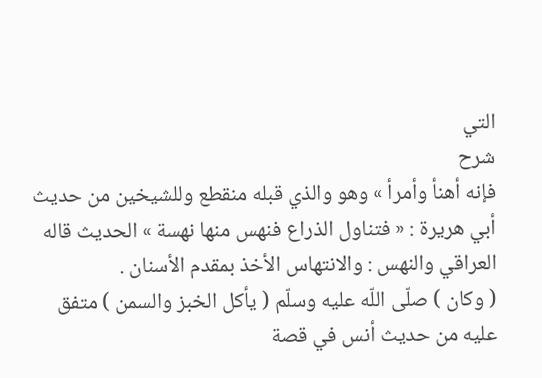التي
شرح
فإنه أهنأ وأمرأ » وهو والذي قبله منقطع وللشيخين من حديث أبي هريرة : « فتناول الذراع فنهس منها نهسة » الحديث قاله العراقي والنهس : والانتهاس الأخذ بمقدم الأسنان .
( وكان ) صلّى اللّه عليه وسلّم ( يأكل الخبز والسمن ) متفق عليه من حديث أنس في قصة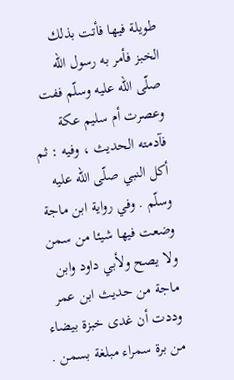طويلة فيها فأتت بذلك الخبز فأمر به رسول اللّه صلّى اللّه عليه وسلّم ففت وعصرت أم سليم عكة فآدمته الحديث ، وفيه : ثم أكل النبي صلّى اللّه عليه وسلّم . وفي رواية ابن ماجة وضعت فيها شيئا من سمن ولا يصح ولأبي داود وابن ماجة من حديث ابن عمر وددت أن غدى خبزة بيضاء من برة سمراء مبلغة بسمن .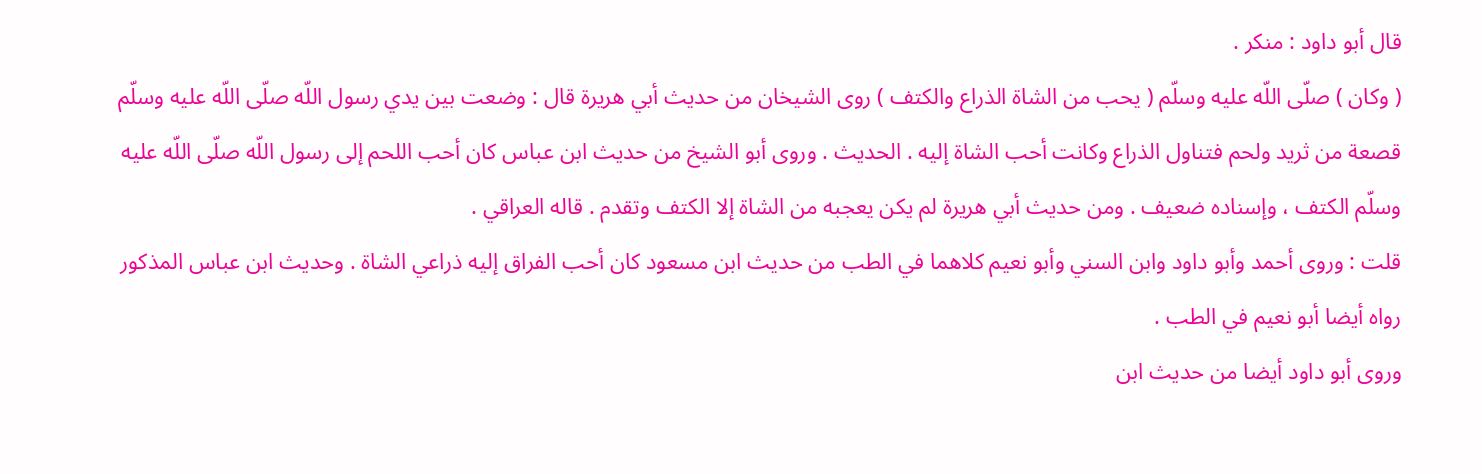قال أبو داود : منكر .
( وكان ) صلّى اللّه عليه وسلّم ( يحب من الشاة الذراع والكتف ) روى الشيخان من حديث أبي هريرة قال : وضعت بين يدي رسول اللّه صلّى اللّه عليه وسلّم قصعة من ثريد ولحم فتناول الذراع وكانت أحب الشاة إليه . الحديث . وروى أبو الشيخ من حديث ابن عباس كان أحب اللحم إلى رسول اللّه صلّى اللّه عليه وسلّم الكتف ، وإسناده ضعيف . ومن حديث أبي هريرة لم يكن يعجبه من الشاة إلا الكتف وتقدم . قاله العراقي .
قلت : وروى أحمد وأبو داود وابن السني وأبو نعيم كلاهما في الطب من حديث ابن مسعود كان أحب الفراق إليه ذراعي الشاة . وحديث ابن عباس المذكور رواه أيضا أبو نعيم في الطب .
وروى أبو داود أيضا من حديث ابن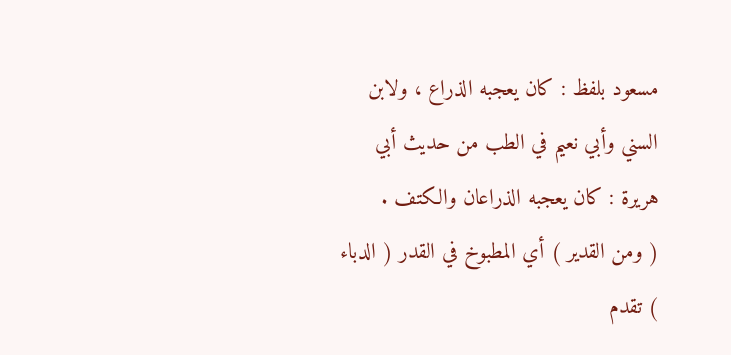مسعود بلفظ : كان يعجبه الذراع ، ولابن السني وأبي نعيم في الطب من حديث أبي هريرة : كان يعجبه الذراعان والكتف .
( ومن القدير ) أي المطبوخ في القدر ( الدباء ) تقدم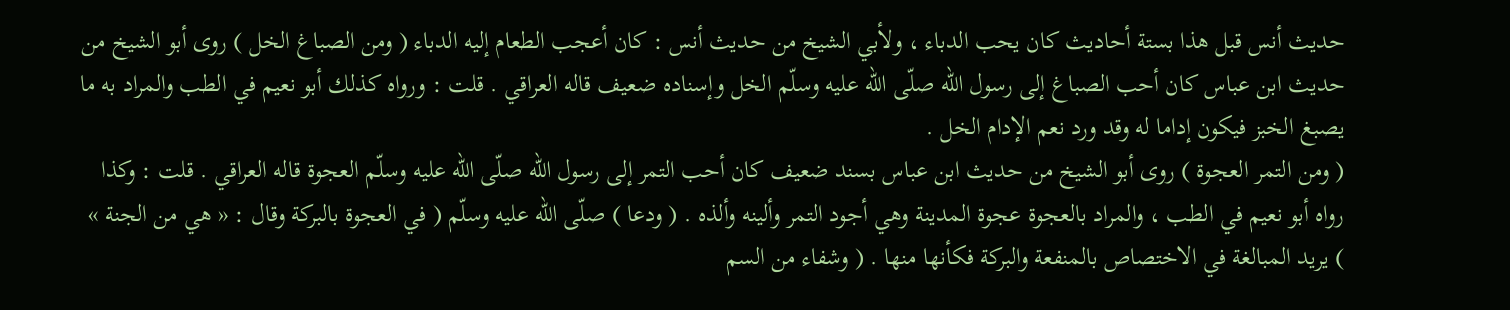حديث أنس قبل هذا بستة أحاديث كان يحب الدباء ، ولأبي الشيخ من حديث أنس : كان أعجب الطعام إليه الدباء ( ومن الصباغ الخل ) روى أبو الشيخ من حديث ابن عباس كان أحب الصباغ إلى رسول اللّه صلّى اللّه عليه وسلّم الخل وإسناده ضعيف قاله العراقي . قلت : ورواه كذلك أبو نعيم في الطب والمراد به ما يصبغ الخبز فيكون إداما له وقد ورد نعم الإدام الخل .
( ومن التمر العجوة ) روى أبو الشيخ من حديث ابن عباس بسند ضعيف كان أحب التمر إلى رسول اللّه صلّى اللّه عليه وسلّم العجوة قاله العراقي . قلت : وكذا رواه أبو نعيم في الطب ، والمراد بالعجوة عجوة المدينة وهي أجود التمر وألينه وألذه . ( ودعا ) صلّى اللّه عليه وسلّم ( في العجوة بالبركة وقال : « هي من الجنة » ) يريد المبالغة في الاختصاص بالمنفعة والبركة فكأنها منها . ( وشفاء من السم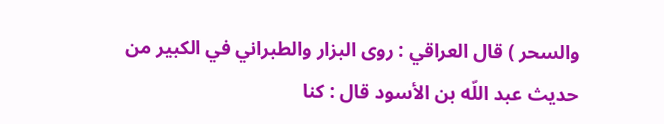والسحر ) قال العراقي : روى البزار والطبراني في الكبير من حديث عبد اللّه بن الأسود قال : كنا